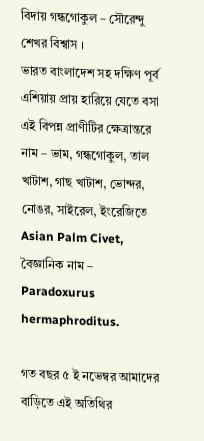বিদায় গন্ধগোকুল – সৌরেন্দু শেখর বিশ্বাস ।
ভারত বাংলাদেশ সহ দক্ষিণ পূর্ব এশিয়ায় প্রায় হারিয়ে যেতে বসা এই বিপন্ন প্রাণীটির ক্ষেত্রান্তরে নাম – ভাম, গন্ধগোকুল, তাল খাটাশ, গাছ খাটাশ, ভোন্দর, নোঙর, সাইরেল, ইংরেজিতে Asian Palm Civet, বৈজ্ঞানিক নাম – Paradoxurus hermaphroditus.

গত বছর ৫ ই নভেম্বর আমাদের বাড়িতে এই অতিথির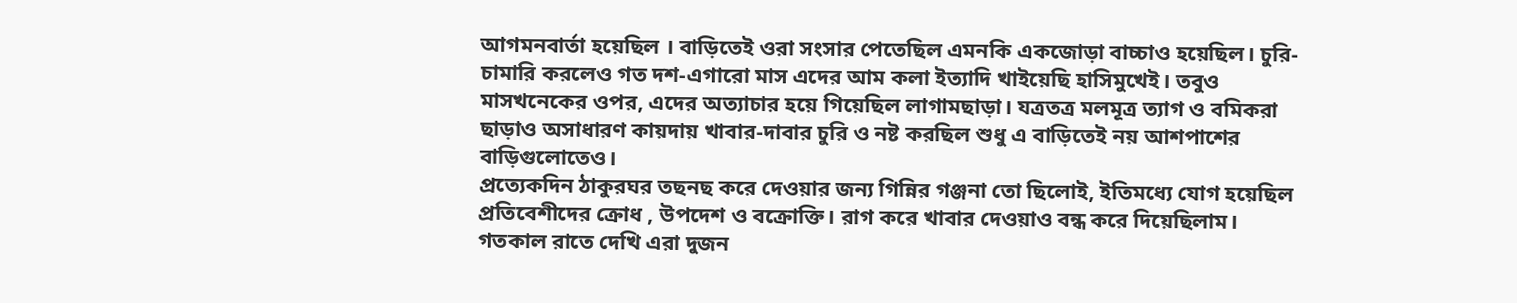আগমনবার্তা হয়েছিল । বাড়িতেই ওরা সংসার পেতেছিল এমনকি একজোড়া বাচ্চাও হয়েছিল। চুরি-চামারি করলেও গত দশ-এগারো মাস এদের আম কলা ইত্যাদি খাইয়েছি হাসিমুখেই। তবুও মাসখনেকের ওপর, এদের অত্যাচার হয়ে গিয়েছিল লাগামছাড়া। যত্রতত্র মলমূত্র ত্যাগ ও বমিকরা ছাড়াও অসাধারণ কায়দায় খাবার-দাবার চুরি ও নষ্ট করছিল শুধু এ বাড়িতেই নয় আশপাশের বাড়িগুলোতেও।
প্রত্যেকদিন ঠাকুরঘর তছনছ করে দেওয়ার জন্য গিন্নির গঞ্জনা তো ছিলোই, ইতিমধ্যে যোগ হয়েছিল প্রতিবেশীদের ক্রোধ , উপদেশ ও বক্রোক্তি। রাগ করে খাবার দেওয়াও বন্ধ করে দিয়েছিলাম। গতকাল রাতে দেখি এরা দুজন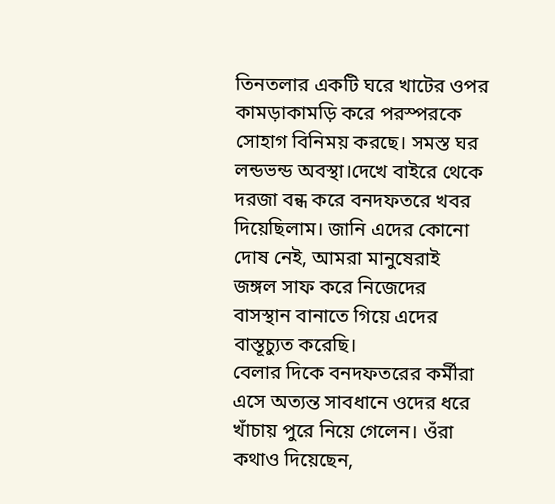তিনতলার একটি ঘরে খাটের ওপর কামড়াকামড়ি করে পরস্পরকে সোহাগ বিনিময় করছে। সমস্ত ঘর লন্ডভন্ড অবস্থা।দেখে বাইরে থেকে দরজা বন্ধ করে বনদফতরে খবর দিয়েছিলাম। জানি এদের কোনো দোষ নেই, আমরা মানুষেরাই জঙ্গল সাফ করে নিজেদের বাসস্থান বানাতে গিয়ে এদের বাস্তূচ্যুত করেছি।
বেলার দিকে বনদফতরের কর্মীরা এসে অত্যন্ত সাবধানে ওদের ধরে খাঁচায় পুরে নিয়ে গেলেন। ওঁরা কথাও দিয়েছেন,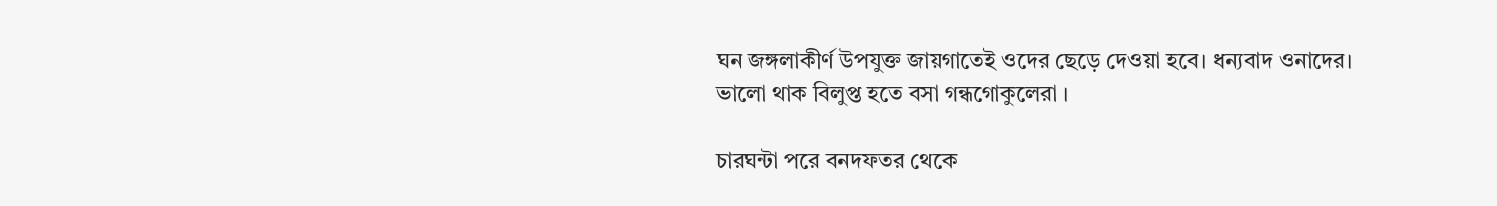ঘন জঙ্গলাকীর্ণ উপযুক্ত জায়গাতেই ওদের ছেড়ে দেওয়া হবে। ধন্যবাদ ওনাদের। ভালো থাক বিলুপ্ত হতে বসা গন্ধগোকুলেরা ।

চারঘন্টা পরে বনদফতর থেকে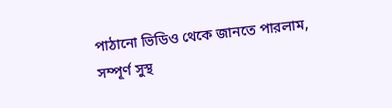পাঠানো ভিডিও থেকে জানতে পারলাম, সম্পূর্ণ সুস্থ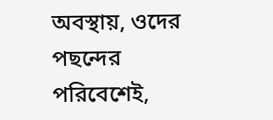অবস্থায়, ওদের পছন্দের পরিবেশেই,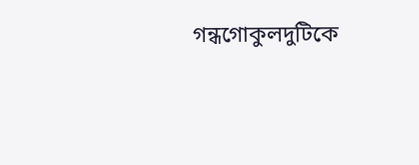গন্ধগোকুলদুটিকে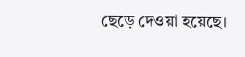ছেড়ে দেওয়া হয়েছে।